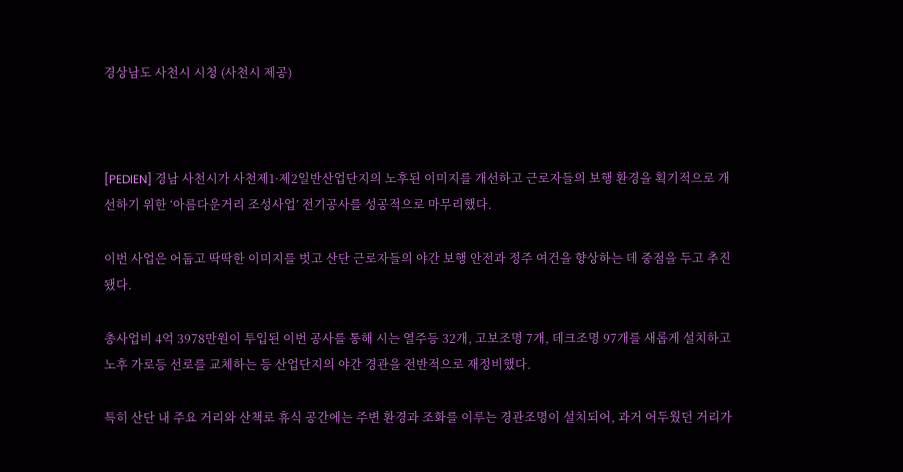경상남도 사천시 시청 (사천시 제공)



[PEDIEN] 경남 사천시가 사천제1·제2일반산업단지의 노후된 이미지를 개선하고 근로자들의 보행 환경을 획기적으로 개선하기 위한 ‘아름다운거리 조성사업’ 전기공사를 성공적으로 마무리했다.

이번 사업은 어둡고 딱딱한 이미지를 벗고 산단 근로자들의 야간 보행 안전과 정주 여건을 향상하는 데 중점을 두고 추진됐다.

총사업비 4억 3978만원이 투입된 이번 공사를 통해 시는 열주등 32개, 고보조명 7개, 데크조명 97개를 새롭게 설치하고 노후 가로등 선로를 교체하는 등 산업단지의 야간 경관을 전반적으로 재정비했다.

특히 산단 내 주요 거리와 산책로 휴식 공간에는 주변 환경과 조화를 이루는 경관조명이 설치되어, 과거 어두웠던 거리가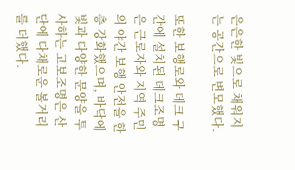은은한 빛으로 채워지는 공간으로 변모했다.

또한 보행로와 데크 구간에 설치된 데크조명은 근로자와 지역 주민의 야간 보행 안전을 한층 강화했으며, 바닥에 빛과 다양한 문양을 투사하는 고보조명은 산단에 다채로운 볼거리를 더했다.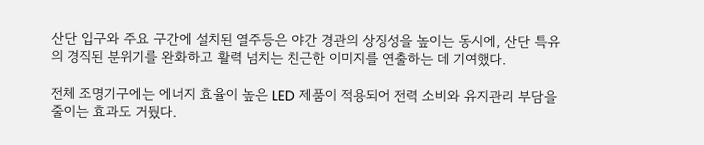산단 입구와 주요 구간에 설치된 열주등은 야간 경관의 상징성을 높이는 동시에, 산단 특유의 경직된 분위기를 완화하고 활력 넘치는 친근한 이미지를 연출하는 데 기여했다.

전체 조명기구에는 에너지 효율이 높은 LED 제품이 적용되어 전력 소비와 유지관리 부담을 줄이는 효과도 거뒀다.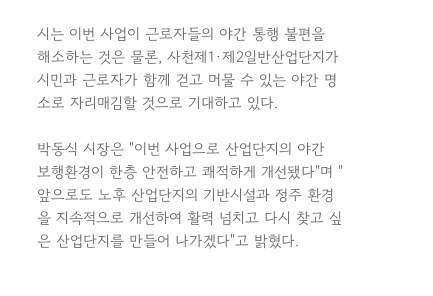시는 이번 사업이 근로자들의 야간 통행 불편을 해소하는 것은 물론, 사천제1·제2일반산업단지가 시민과 근로자가 함께 걷고 머물 수 있는 야간 명소로 자리매김할 것으로 기대하고 있다.

박동식 시장은 "이번 사업으로 산업단지의 야간 보행환경이 한층 안전하고 쾌적하게 개선됐다"며 "앞으로도 노후 산업단지의 기반시설과 정주 환경을 지속적으로 개선하여 활력 넘치고 다시 찾고 싶은 산업단지를 만들어 나가겠다"고 밝혔다.